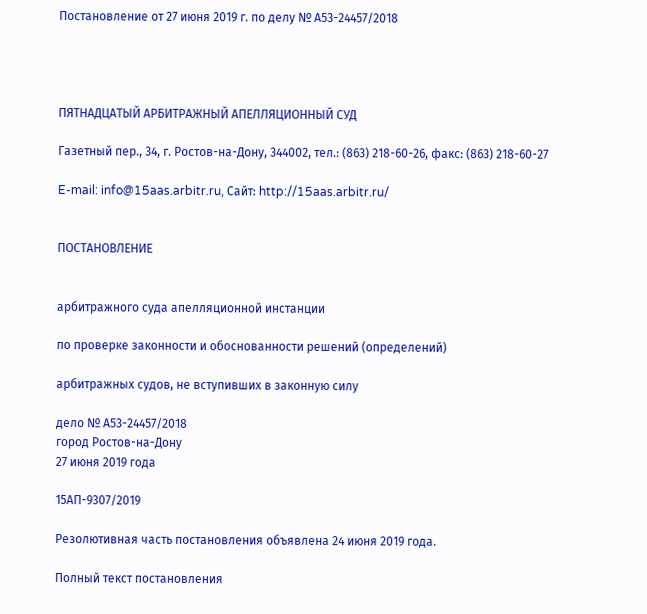Постановление от 27 июня 2019 г. по делу № А53-24457/2018




ПЯТНАДЦАТЫЙ АРБИТРАЖНЫЙ АПЕЛЛЯЦИОННЫЙ СУД

Газетный пер., 34, г. Ростов-на-Дону, 344002, тел.: (863) 218-60-26, факс: (863) 218-60-27

E-mail: info@15aas.arbitr.ru, Сайт: http://15aas.arbitr.ru/


ПОСТАНОВЛЕНИЕ


арбитражного суда апелляционной инстанции

по проверке законности и обоснованности решений (определений)

арбитражных судов, не вступивших в законную силу

дело № А53-24457/2018
город Ростов-на-Дону
27 июня 2019 года

15АП-9307/2019

Резолютивная часть постановления объявлена 24 июня 2019 года.

Полный текст постановления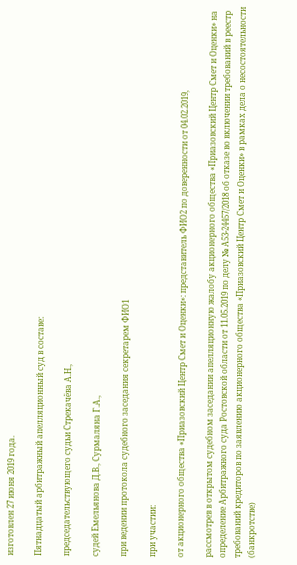изготовлен 27 июня 2019 года.

Пятнадцатый арбитражный апелляционный суд в составе:

председательствующего судьи Стрекачёва А.Н.,

судей Емельянова Д.В., Сурмаляна Г.А.,

при ведении протокола судебного заседания секретарем ФИО1

при участии:

от акционерного общества «Приазовский Центр Смет и Оценки»: представитель ФИО2 по доверенности от 04.02.2019,

рассмотрев в открытом судебном заседании апелляционную жалобу акционерного общества «Приазовский Центр Смет и Оценки» на определение Арбитражного суда Ростовской области от 11.05.2019 по делу № А53-24457/2018 об отказе во включении требований в реестр требований кредиторов по заявлению акционерного общества «Приазовский Центр Смет и Оценки» в рамках дела о несостоятельности (банкротстве)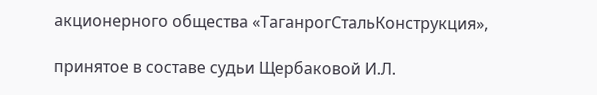акционерного общества «ТаганрогСтальКонструкция»,

принятое в составе судьи Щербаковой И.Л.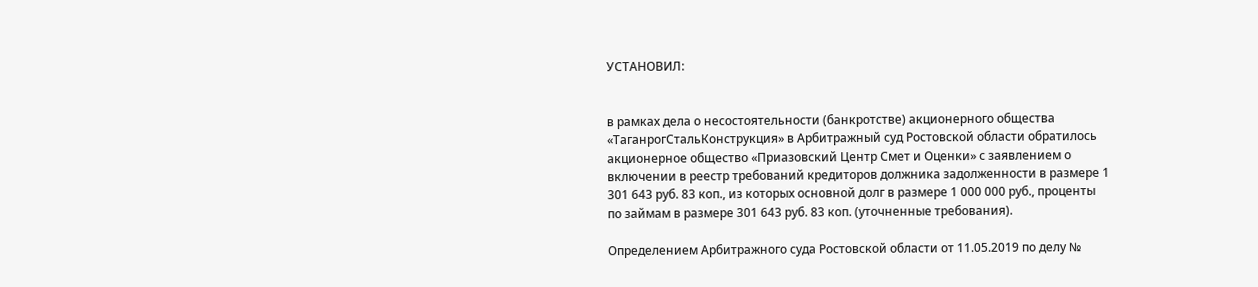УСТАНОВИЛ:


в рамках дела о несостоятельности (банкротстве) акционерного общества «ТаганрогСтальКонструкция» в Арбитражный суд Ростовской области обратилось акционерное общество «Приазовский Центр Смет и Оценки» с заявлением о включении в реестр требований кредиторов должника задолженности в размере 1 301 643 руб. 83 коп., из которых основной долг в размере 1 000 000 руб., проценты по займам в размере 301 643 руб. 83 коп. (уточненные требования).

Определением Арбитражного суда Ростовской области от 11.05.2019 по делу №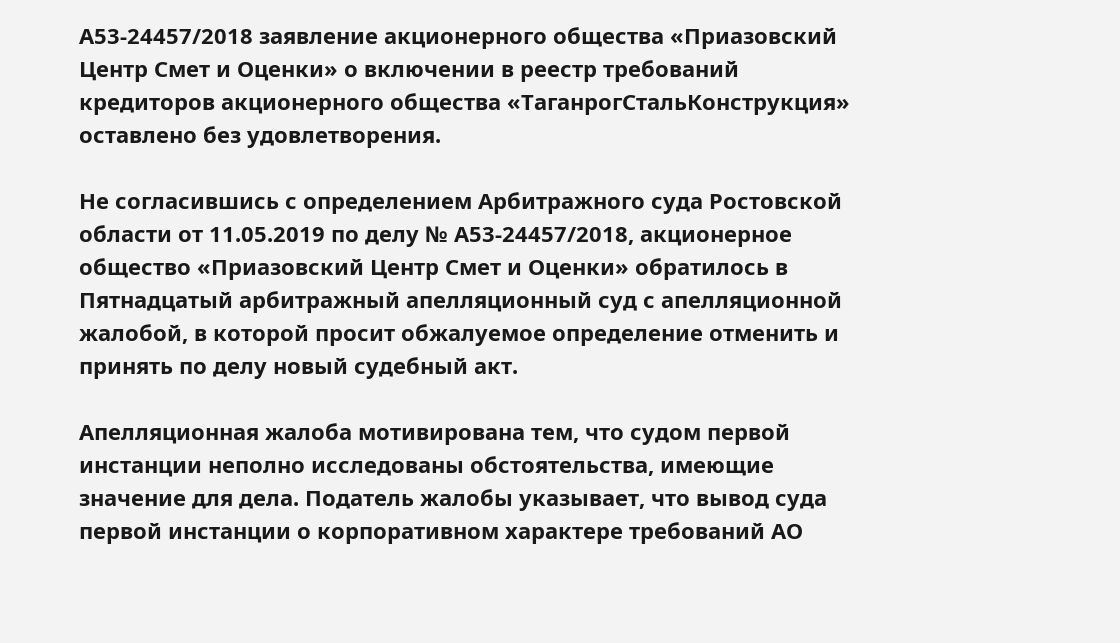А53-24457/2018 заявление акционерного общества «Приазовский Центр Смет и Оценки» о включении в реестр требований кредиторов акционерного общества «ТаганрогСтальКонструкция» оставлено без удовлетворения.

Не согласившись с определением Арбитражного суда Ростовской области от 11.05.2019 по делу № А53-24457/2018, акционерное общество «Приазовский Центр Смет и Оценки» обратилось в Пятнадцатый арбитражный апелляционный суд с апелляционной жалобой, в которой просит обжалуемое определение отменить и принять по делу новый судебный акт.

Апелляционная жалоба мотивирована тем, что судом первой инстанции неполно исследованы обстоятельства, имеющие значение для дела. Податель жалобы указывает, что вывод суда первой инстанции о корпоративном характере требований АО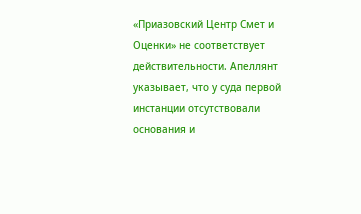«Приазовский Центр Смет и Оценки» не соответствует действительности. Апеллянт указывает, что у суда первой инстанции отсутствовали основания и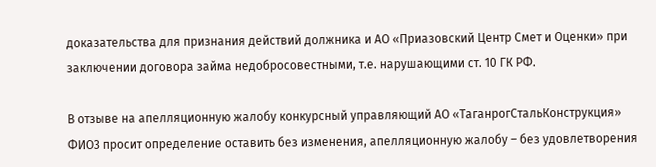доказательства для признания действий должника и АО «Приазовский Центр Смет и Оценки» при заключении договора займа недобросовестными, т.е. нарушающими ст. 10 ГК РФ.

В отзыве на апелляционную жалобу конкурсный управляющий АО «ТаганрогСтальКонструкция» ФИО3 просит определение оставить без изменения, апелляционную жалобу – без удовлетворения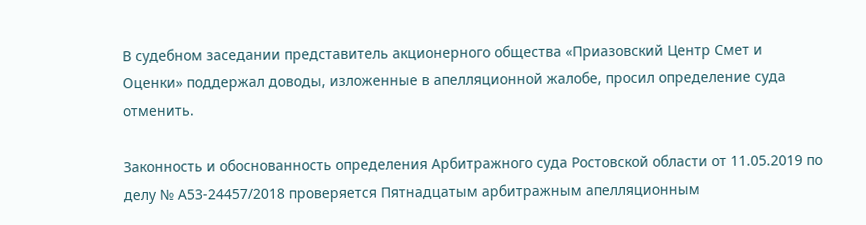В судебном заседании представитель акционерного общества «Приазовский Центр Смет и Оценки» поддержал доводы, изложенные в апелляционной жалобе, просил определение суда отменить.

Законность и обоснованность определения Арбитражного суда Ростовской области от 11.05.2019 по делу № А53-24457/2018 проверяется Пятнадцатым арбитражным апелляционным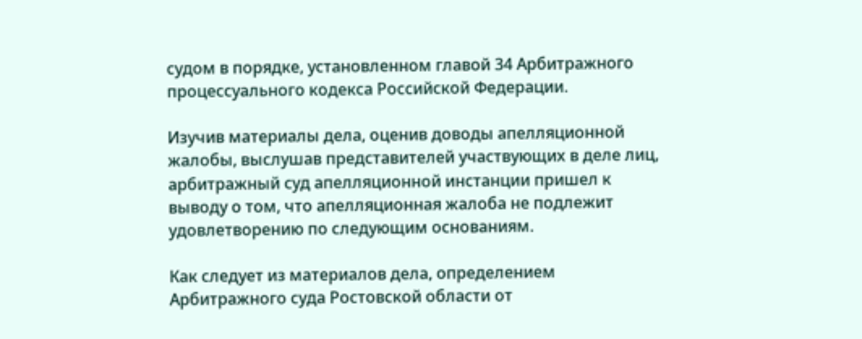судом в порядке, установленном главой 34 Арбитражного процессуального кодекса Российской Федерации.

Изучив материалы дела, оценив доводы апелляционной жалобы, выслушав представителей участвующих в деле лиц, арбитражный суд апелляционной инстанции пришел к выводу о том, что апелляционная жалоба не подлежит удовлетворению по следующим основаниям.

Как следует из материалов дела, определением Арбитражного суда Ростовской области от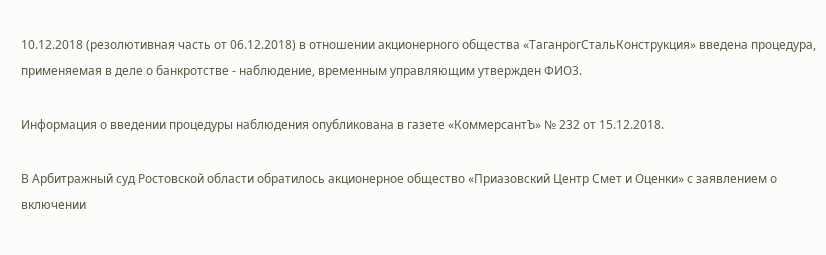10.12.2018 (резолютивная часть от 06.12.2018) в отношении акционерного общества «ТаганрогСтальКонструкция» введена процедура, применяемая в деле о банкротстве - наблюдение, временным управляющим утвержден ФИО3.

Информация о введении процедуры наблюдения опубликована в газете «КоммерсантЪ» № 232 от 15.12.2018.

В Арбитражный суд Ростовской области обратилось акционерное общество «Приазовский Центр Смет и Оценки» с заявлением о включении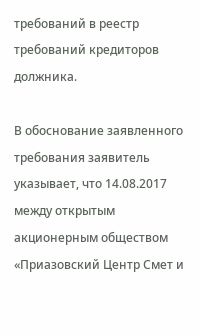требований в реестр требований кредиторов должника.

В обоснование заявленного требования заявитель указывает, что 14.08.2017 между открытым акционерным обществом «Приазовский Центр Смет и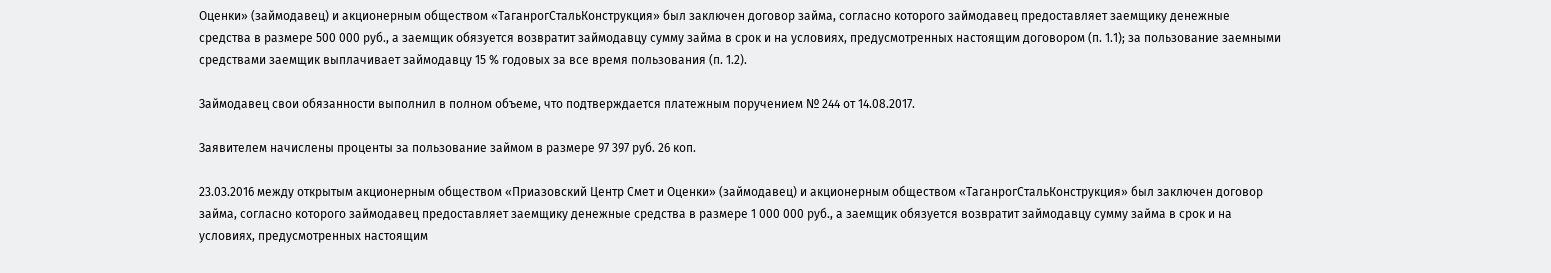Оценки» (займодавец) и акционерным обществом «ТаганрогСтальКонструкция» был заключен договор займа, согласно которого займодавец предоставляет заемщику денежные средства в размере 500 000 руб., а заемщик обязуется возвратит займодавцу сумму займа в срок и на условиях, предусмотренных настоящим договором (п. 1.1); за пользование заемными средствами заемщик выплачивает займодавцу 15 % годовых за все время пользования (п. 1.2).

Займодавец свои обязанности выполнил в полном объеме, что подтверждается платежным поручением № 244 от 14.08.2017.

Заявителем начислены проценты за пользование займом в размере 97 397 руб. 26 коп.

23.03.2016 между открытым акционерным обществом «Приазовский Центр Смет и Оценки» (займодавец) и акционерным обществом «ТаганрогСтальКонструкция» был заключен договор займа, согласно которого займодавец предоставляет заемщику денежные средства в размере 1 000 000 руб., а заемщик обязуется возвратит займодавцу сумму займа в срок и на условиях, предусмотренных настоящим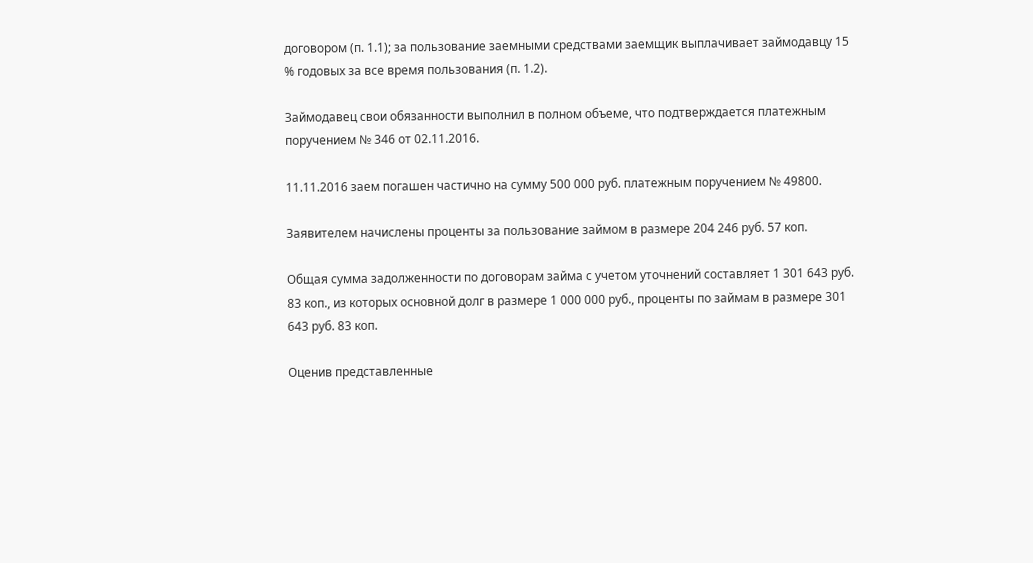договором (п. 1.1); за пользование заемными средствами заемщик выплачивает займодавцу 15 % годовых за все время пользования (п. 1.2).

Займодавец свои обязанности выполнил в полном объеме, что подтверждается платежным поручением № 346 от 02.11.2016.

11.11.2016 заем погашен частично на сумму 500 000 руб. платежным поручением № 49800.

Заявителем начислены проценты за пользование займом в размере 204 246 руб. 57 коп.

Общая сумма задолженности по договорам займа с учетом уточнений составляет 1 301 643 руб. 83 коп., из которых основной долг в размере 1 000 000 руб., проценты по займам в размере 301 643 руб. 83 коп.

Оценив представленные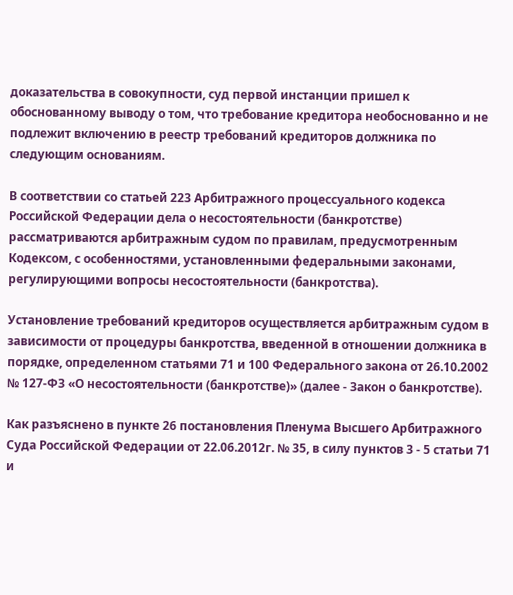доказательства в совокупности, суд первой инстанции пришел к обоснованному выводу о том, что требование кредитора необоснованно и не подлежит включению в реестр требований кредиторов должника по следующим основаниям.

В соответствии со статьей 223 Арбитражного процессуального кодекса Российской Федерации дела о несостоятельности (банкротстве) рассматриваются арбитражным судом по правилам, предусмотренным Кодексом, с особенностями, установленными федеральными законами, регулирующими вопросы несостоятельности (банкротства).

Установление требований кредиторов осуществляется арбитражным судом в зависимости от процедуры банкротства, введенной в отношении должника в порядке, определенном статьями 71 и 100 Федерального закона от 26.10.2002 № 127-ФЗ «О несостоятельности (банкротстве)» (далее - Закон о банкротстве).

Как разъяснено в пункте 26 постановления Пленума Высшего Арбитражного Суда Российской Федерации от 22.06.2012г. № 35, в силу пунктов 3 - 5 статьи 71 и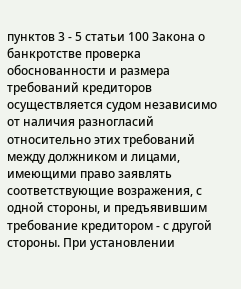пунктов 3 - 5 статьи 100 Закона о банкротстве проверка обоснованности и размера требований кредиторов осуществляется судом независимо от наличия разногласий относительно этих требований между должником и лицами, имеющими право заявлять соответствующие возражения, с одной стороны, и предъявившим требование кредитором - с другой стороны. При установлении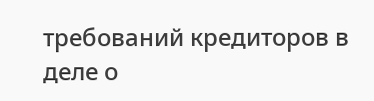требований кредиторов в деле о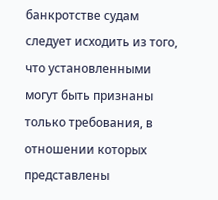банкротстве судам следует исходить из того, что установленными могут быть признаны только требования, в отношении которых представлены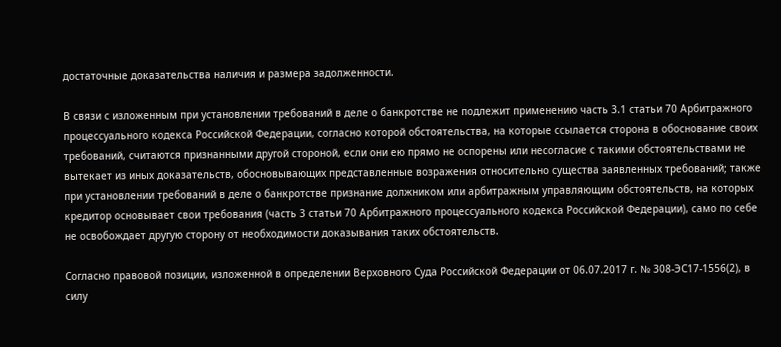достаточные доказательства наличия и размера задолженности.

В связи с изложенным при установлении требований в деле о банкротстве не подлежит применению часть 3.1 статьи 70 Арбитражного процессуального кодекса Российской Федерации, согласно которой обстоятельства, на которые ссылается сторона в обоснование своих требований, считаются признанными другой стороной, если они ею прямо не оспорены или несогласие с такими обстоятельствами не вытекает из иных доказательств, обосновывающих представленные возражения относительно существа заявленных требований; также при установлении требований в деле о банкротстве признание должником или арбитражным управляющим обстоятельств, на которых кредитор основывает свои требования (часть 3 статьи 70 Арбитражного процессуального кодекса Российской Федерации), само по себе не освобождает другую сторону от необходимости доказывания таких обстоятельств.

Согласно правовой позиции, изложенной в определении Верховного Суда Российской Федерации от 06.07.2017 г. № 308-ЭС17-1556(2), в силу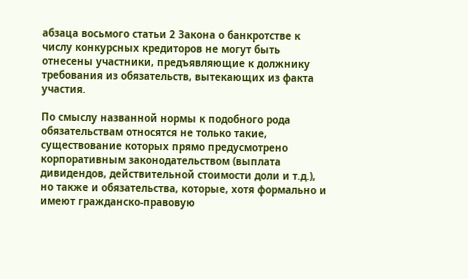абзаца восьмого статьи 2 Закона о банкротстве к числу конкурсных кредиторов не могут быть отнесены участники, предъявляющие к должнику требования из обязательств, вытекающих из факта участия.

По смыслу названной нормы к подобного рода обязательствам относятся не только такие, существование которых прямо предусмотрено корпоративным законодательством (выплата дивидендов, действительной стоимости доли и т.д.), но также и обязательства, которые, хотя формально и имеют гражданско-правовую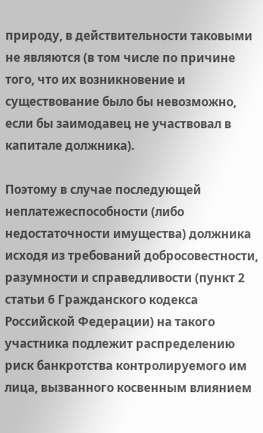природу, в действительности таковыми не являются (в том числе по причине того, что их возникновение и существование было бы невозможно, если бы заимодавец не участвовал в капитале должника).

Поэтому в случае последующей неплатежеспособности (либо недостаточности имущества) должника исходя из требований добросовестности, разумности и справедливости (пункт 2 статьи 6 Гражданского кодекса Российской Федерации) на такого участника подлежит распределению риск банкротства контролируемого им лица, вызванного косвенным влиянием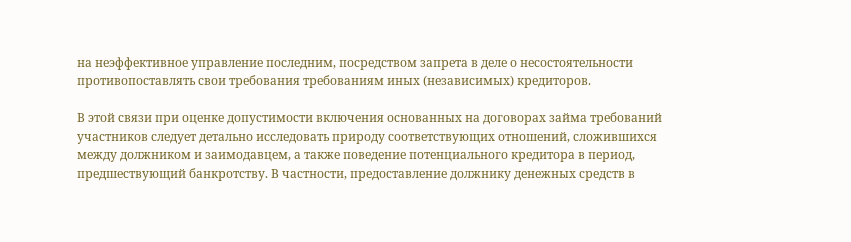на неэффективное управление последним, посредством запрета в деле о несостоятельности противопоставлять свои требования требованиям иных (независимых) кредиторов.

В этой связи при оценке допустимости включения основанных на договорах займа требований участников следует детально исследовать природу соответствующих отношений, сложившихся между должником и заимодавцем, а также поведение потенциального кредитора в период, предшествующий банкротству. В частности, предоставление должнику денежных средств в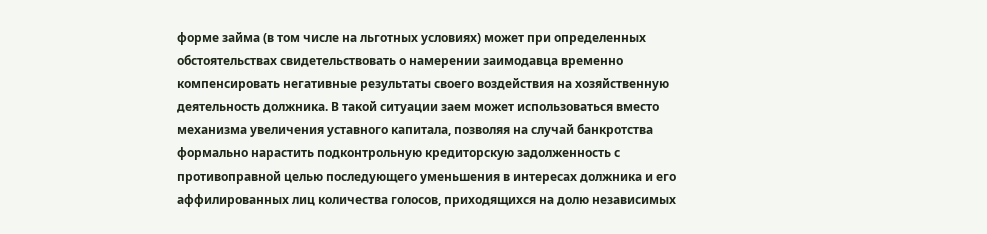форме займа (в том числе на льготных условиях) может при определенных обстоятельствах свидетельствовать о намерении заимодавца временно компенсировать негативные результаты своего воздействия на хозяйственную деятельность должника. В такой ситуации заем может использоваться вместо механизма увеличения уставного капитала, позволяя на случай банкротства формально нарастить подконтрольную кредиторскую задолженность с противоправной целью последующего уменьшения в интересах должника и его аффилированных лиц количества голосов, приходящихся на долю независимых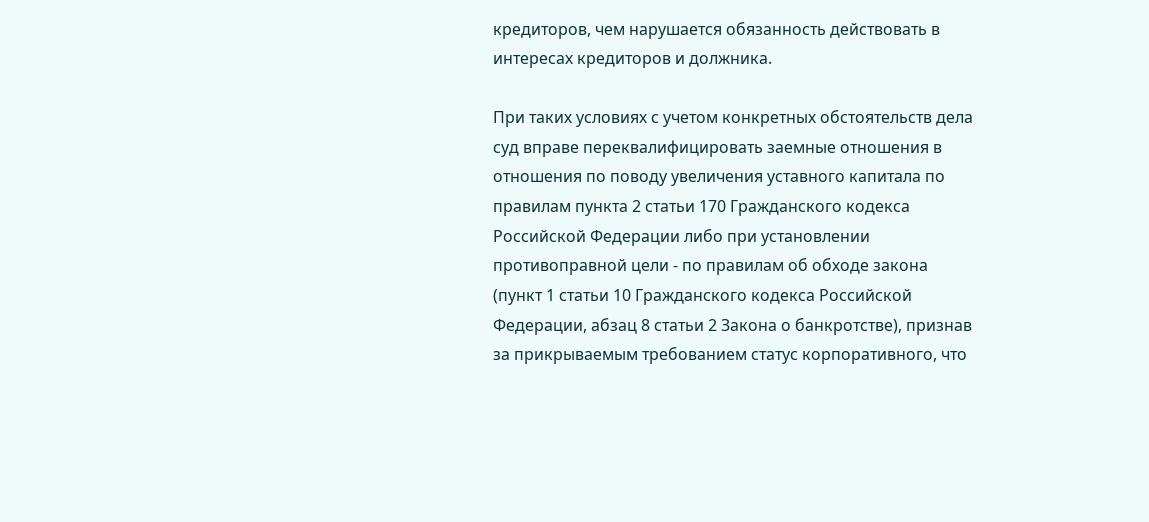кредиторов, чем нарушается обязанность действовать в интересах кредиторов и должника.

При таких условиях с учетом конкретных обстоятельств дела суд вправе переквалифицировать заемные отношения в отношения по поводу увеличения уставного капитала по правилам пункта 2 статьи 170 Гражданского кодекса Российской Федерации либо при установлении противоправной цели - по правилам об обходе закона (пункт 1 статьи 10 Гражданского кодекса Российской Федерации, абзац 8 статьи 2 Закона о банкротстве), признав за прикрываемым требованием статус корпоративного, что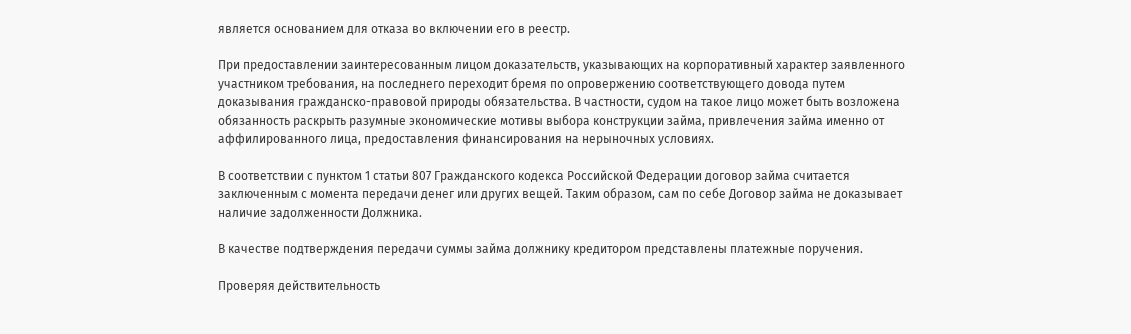является основанием для отказа во включении его в реестр.

При предоставлении заинтересованным лицом доказательств, указывающих на корпоративный характер заявленного участником требования, на последнего переходит бремя по опровержению соответствующего довода путем доказывания гражданско-правовой природы обязательства. В частности, судом на такое лицо может быть возложена обязанность раскрыть разумные экономические мотивы выбора конструкции займа, привлечения займа именно от аффилированного лица, предоставления финансирования на нерыночных условиях.

В соответствии с пунктом 1 статьи 807 Гражданского кодекса Российской Федерации договор займа считается заключенным с момента передачи денег или других вещей. Таким образом, сам по себе Договор займа не доказывает наличие задолженности Должника.

В качестве подтверждения передачи суммы займа должнику кредитором представлены платежные поручения.

Проверяя действительность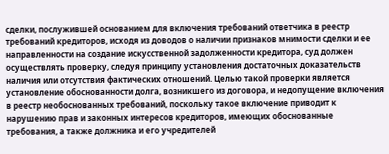сделки, послужившей основанием для включения требований ответчика в реестр требований кредиторов, исходя из доводов о наличии признаков мнимости сделки и ее направленности на создание искусственной задолженности кредитора, суд должен осуществлять проверку, следуя принципу установления достаточных доказательств наличия или отсутствия фактических отношений. Целью такой проверки является установление обоснованности долга, возникшего из договора, и недопущение включения в реестр необоснованных требований, поскольку такое включение приводит к нарушению прав и законных интересов кредиторов, имеющих обоснованные требования, а также должника и его учредителей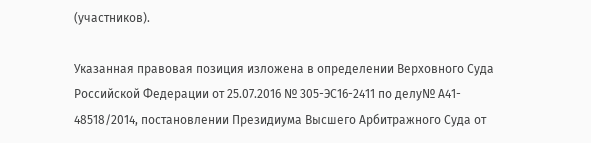(участников).

Указанная правовая позиция изложена в определении Верховного Суда Российской Федерации от 25.07.2016 № 305-ЭС16-2411 по делу№ А41- 48518/2014, постановлении Президиума Высшего Арбитражного Суда от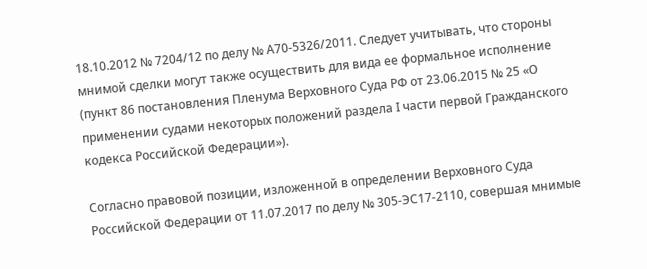18.10.2012 № 7204/12 по делу № А70-5326/2011. Следует учитывать, что стороны мнимой сделки могут также осуществить для вида ее формальное исполнение (пункт 86 постановления Пленума Верховного Суда РФ от 23.06.2015 № 25 «О применении судами некоторых положений раздела I части первой Гражданского кодекса Российской Федерации»).

Согласно правовой позиции, изложенной в определении Верховного Суда Российской Федерации от 11.07.2017 по делу № 305-ЭС17-2110, совершая мнимые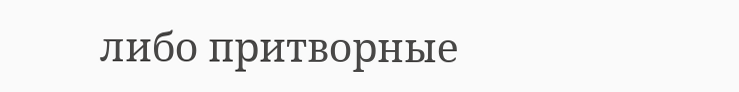либо притворные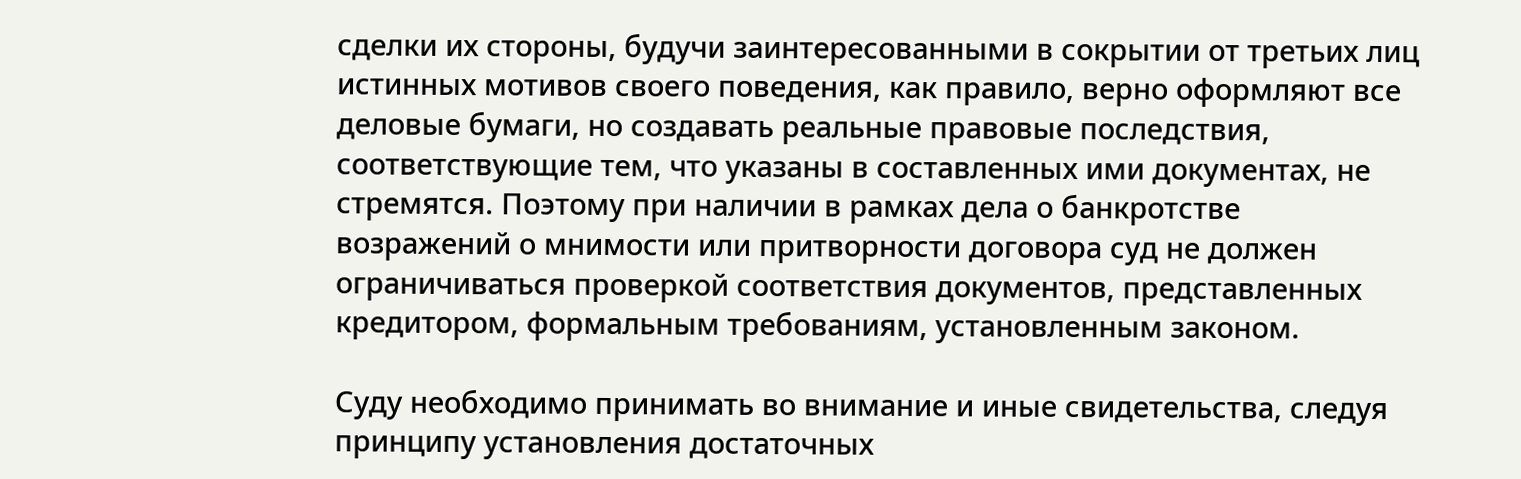сделки их стороны, будучи заинтересованными в сокрытии от третьих лиц истинных мотивов своего поведения, как правило, верно оформляют все деловые бумаги, но создавать реальные правовые последствия, соответствующие тем, что указаны в составленных ими документах, не стремятся. Поэтому при наличии в рамках дела о банкротстве возражений о мнимости или притворности договора суд не должен ограничиваться проверкой соответствия документов, представленных кредитором, формальным требованиям, установленным законом.

Суду необходимо принимать во внимание и иные свидетельства, следуя принципу установления достаточных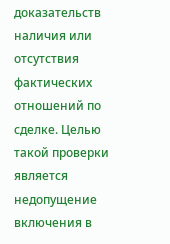доказательств наличия или отсутствия фактических отношений по сделке. Целью такой проверки является недопущение включения в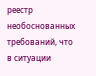реестр необоснованных требований, что в ситуации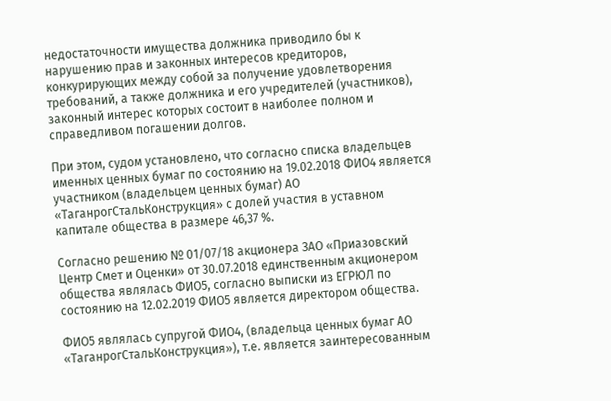недостаточности имущества должника приводило бы к нарушению прав и законных интересов кредиторов, конкурирующих между собой за получение удовлетворения требований, а также должника и его учредителей (участников), законный интерес которых состоит в наиболее полном и справедливом погашении долгов.

При этом, судом установлено, что согласно списка владельцев именных ценных бумаг по состоянию на 19.02.2018 ФИО4 является участником (владельцем ценных бумаг) АО «ТаганрогСтальКонструкция» с долей участия в уставном капитале общества в размере 46,37 %.

Согласно решению № 01/07/18 акционера ЗАО «Приазовский Центр Смет и Оценки» от 30.07.2018 единственным акционером общества являлась ФИО5, согласно выписки из ЕГРЮЛ по состоянию на 12.02.2019 ФИО5 является директором общества.

ФИО5 являлась супругой ФИО4, (владельца ценных бумаг АО «ТаганрогСтальКонструкция»), т.е. является заинтересованным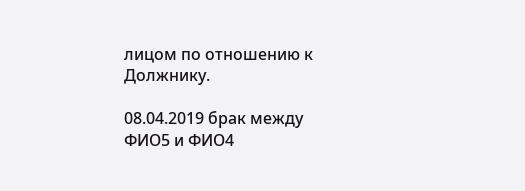лицом по отношению к Должнику.

08.04.2019 брак между ФИО5 и ФИО4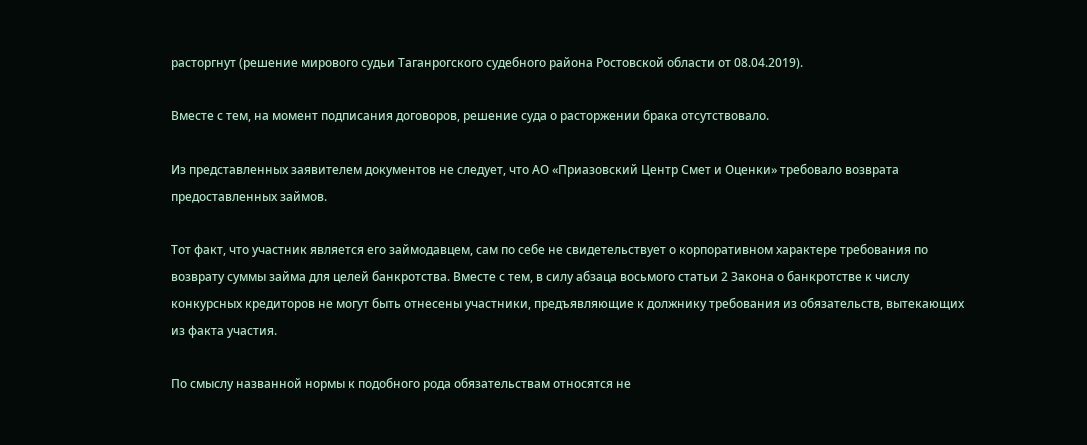расторгнут (решение мирового судьи Таганрогского судебного района Ростовской области от 08.04.2019).

Вместе с тем, на момент подписания договоров, решение суда о расторжении брака отсутствовало.

Из представленных заявителем документов не следует, что АО «Приазовский Центр Смет и Оценки» требовало возврата предоставленных займов.

Тот факт, что участник является его займодавцем, сам по себе не свидетельствует о корпоративном характере требования по возврату суммы займа для целей банкротства. Вместе с тем, в силу абзаца восьмого статьи 2 Закона о банкротстве к числу конкурсных кредиторов не могут быть отнесены участники, предъявляющие к должнику требования из обязательств, вытекающих из факта участия.

По смыслу названной нормы к подобного рода обязательствам относятся не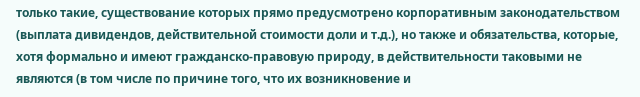только такие, существование которых прямо предусмотрено корпоративным законодательством (выплата дивидендов, действительной стоимости доли и т.д.), но также и обязательства, которые, хотя формально и имеют гражданско-правовую природу, в действительности таковыми не являются (в том числе по причине того, что их возникновение и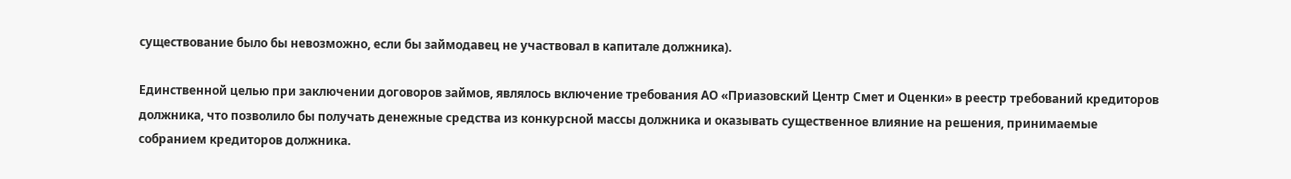существование было бы невозможно, если бы займодавец не участвовал в капитале должника).

Единственной целью при заключении договоров займов, являлось включение требования АО «Приазовский Центр Смет и Оценки» в реестр требований кредиторов должника, что позволило бы получать денежные средства из конкурсной массы должника и оказывать существенное влияние на решения, принимаемые собранием кредиторов должника.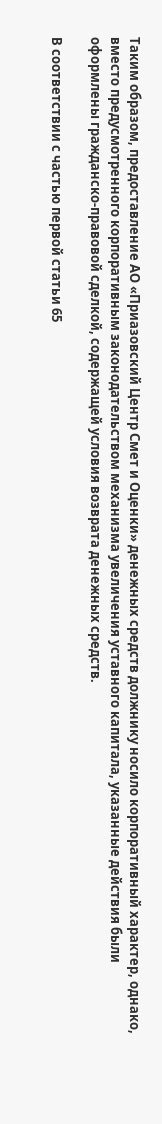Таким образом, предоставление АО «Приазовский Центр Смет и Оценки» денежных средств должнику носило корпоративный характер, однако, вместо предусмотренного корпоративным законодательством механизма увеличения уставного капитала, указанные действия были оформлены гражданско-правовой сделкой, содержащей условия возврата денежных средств.

В соответствии с частью первой статьи 65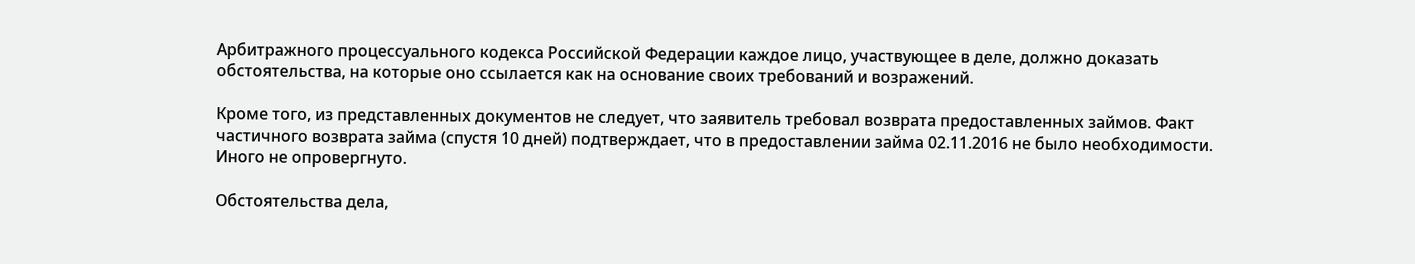Арбитражного процессуального кодекса Российской Федерации каждое лицо, участвующее в деле, должно доказать обстоятельства, на которые оно ссылается как на основание своих требований и возражений.

Кроме того, из представленных документов не следует, что заявитель требовал возврата предоставленных займов. Факт частичного возврата займа (спустя 10 дней) подтверждает, что в предоставлении займа 02.11.2016 не было необходимости. Иного не опровергнуто.

Обстоятельства дела,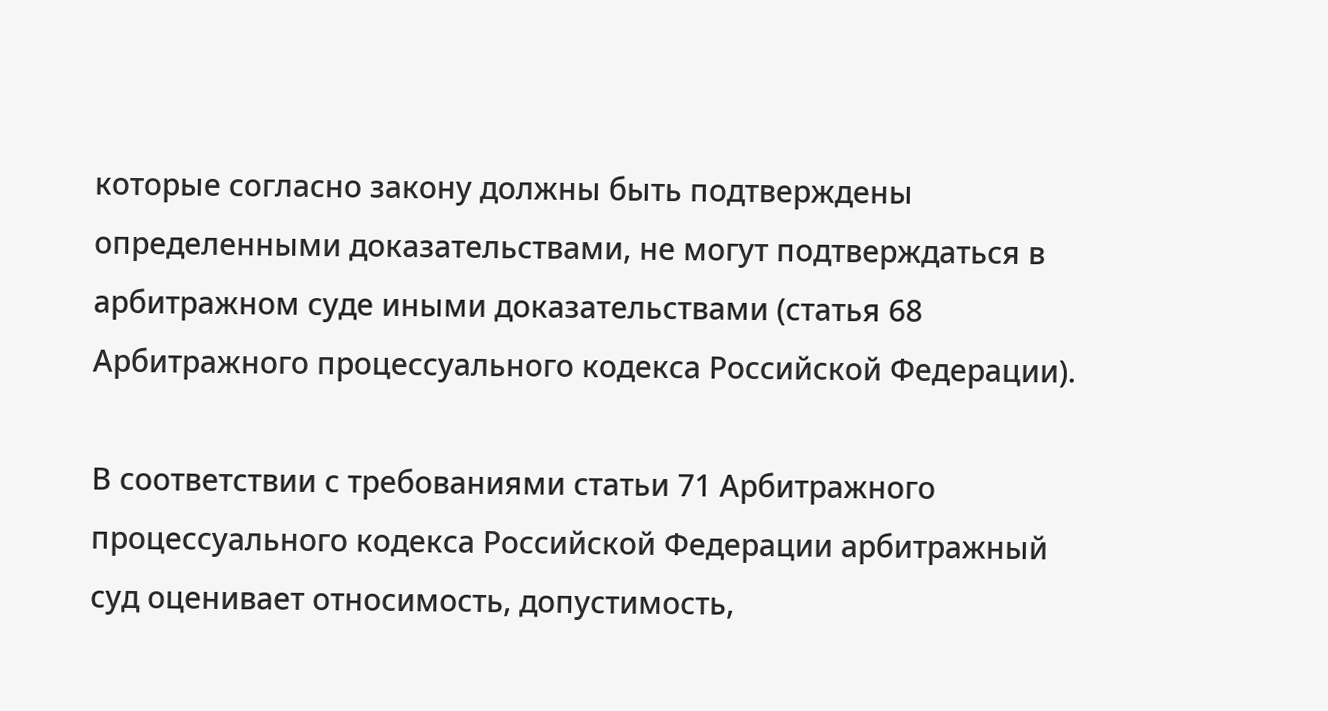которые согласно закону должны быть подтверждены определенными доказательствами, не могут подтверждаться в арбитражном суде иными доказательствами (статья 68 Арбитражного процессуального кодекса Российской Федерации).

В соответствии с требованиями статьи 71 Арбитражного процессуального кодекса Российской Федерации арбитражный суд оценивает относимость, допустимость,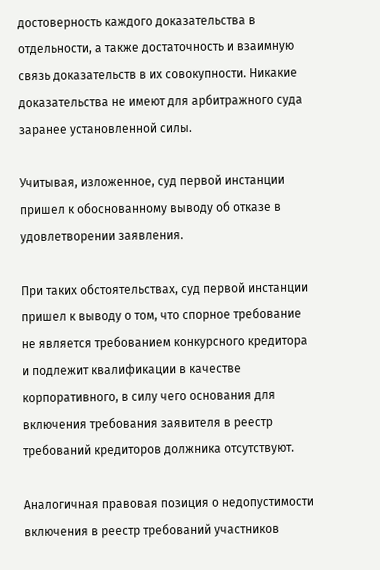достоверность каждого доказательства в отдельности, а также достаточность и взаимную связь доказательств в их совокупности. Никакие доказательства не имеют для арбитражного суда заранее установленной силы.

Учитывая, изложенное, суд первой инстанции пришел к обоснованному выводу об отказе в удовлетворении заявления.

При таких обстоятельствах, суд первой инстанции пришел к выводу о том, что спорное требование не является требованием конкурсного кредитора и подлежит квалификации в качестве корпоративного, в силу чего основания для включения требования заявителя в реестр требований кредиторов должника отсутствуют.

Аналогичная правовая позиция о недопустимости включения в реестр требований участников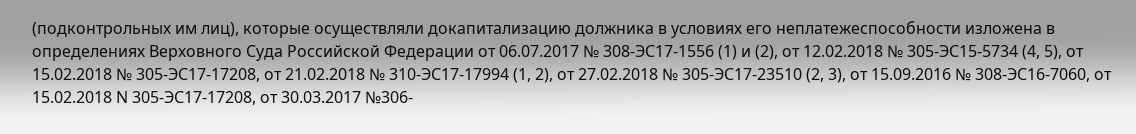(подконтрольных им лиц), которые осуществляли докапитализацию должника в условиях его неплатежеспособности изложена в определениях Верховного Суда Российской Федерации от 06.07.2017 № 308-ЭС17-1556 (1) и (2), от 12.02.2018 № 305-ЭС15-5734 (4, 5), от 15.02.2018 № 305-ЭС17-17208, от 21.02.2018 № 310-ЭС17-17994 (1, 2), от 27.02.2018 № 305-ЭС17-23510 (2, 3), от 15.09.2016 № 308-ЭС16-7060, от 15.02.2018 N 305-ЭС17-17208, от 30.03.2017 №306-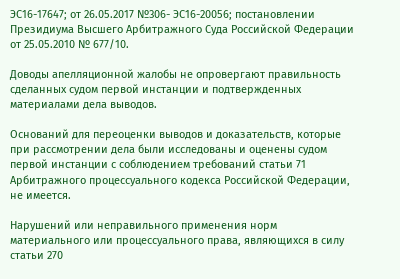ЭС16-17647; от 26.05.2017 №306- ЭС16-20056; постановлении Президиума Высшего Арбитражного Суда Российской Федерации от 25.05.2010 № 677/10.

Доводы апелляционной жалобы не опровергают правильность сделанных судом первой инстанции и подтвержденных материалами дела выводов.

Оснований для переоценки выводов и доказательств, которые при рассмотрении дела были исследованы и оценены судом первой инстанции с соблюдением требований статьи 71 Арбитражного процессуального кодекса Российской Федерации, не имеется.

Нарушений или неправильного применения норм материального или процессуального права, являющихся в силу статьи 270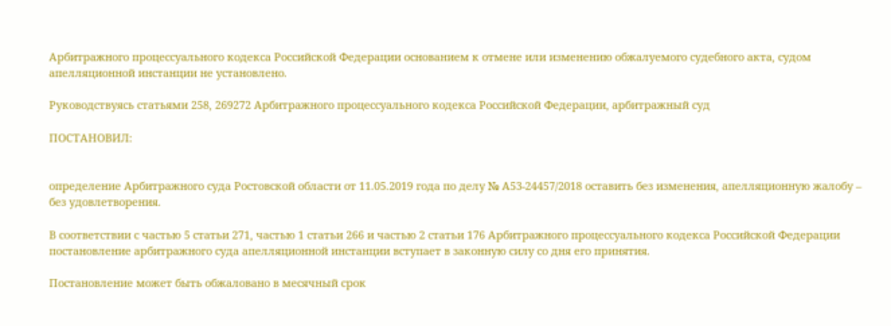Арбитражного процессуального кодекса Российской Федерации основанием к отмене или изменению обжалуемого судебного акта, судом апелляционной инстанции не установлено.

Руководствуясь статьями 258, 269272 Арбитражного процессуального кодекса Российской Федерации, арбитражный суд

ПОСТАНОВИЛ:


определение Арбитражного суда Ростовской области от 11.05.2019 года по делу № А53-24457/2018 оставить без изменения, апелляционную жалобу – без удовлетворения.

В соответствии с частью 5 статьи 271, частью 1 статьи 266 и частью 2 статьи 176 Арбитражного процессуального кодекса Российской Федерации постановление арбитражного суда апелляционной инстанции вступает в законную силу со дня его принятия.

Постановление может быть обжаловано в месячный срок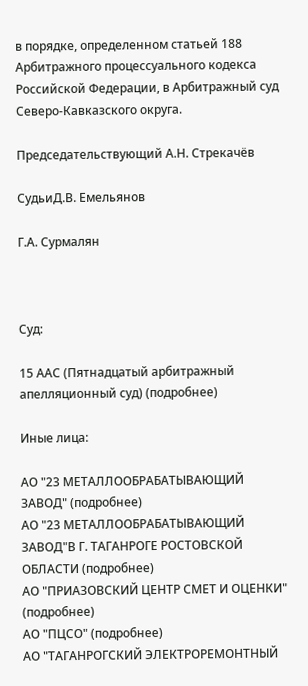в порядке, определенном статьей 188 Арбитражного процессуального кодекса Российской Федерации, в Арбитражный суд Северо-Кавказского округа.

Председательствующий А.Н. Стрекачёв

СудьиД.В. Емельянов

Г.А. Сурмалян



Суд:

15 ААС (Пятнадцатый арбитражный апелляционный суд) (подробнее)

Иные лица:

АО "23 МЕТАЛЛООБРАБАТЫВАЮЩИЙ ЗАВОД" (подробнее)
АО "23 МЕТАЛЛООБРАБАТЫВАЮЩИЙ ЗАВОД"В Г. ТАГАНРОГЕ РОСТОВСКОЙ ОБЛАСТИ (подробнее)
АО "ПРИАЗОВСКИЙ ЦЕНТР СМЕТ И ОЦЕНКИ" (подробнее)
АО "ПЦСО" (подробнее)
АО "ТАГАНРОГСКИЙ ЭЛЕКТРОРЕМОНТНЫЙ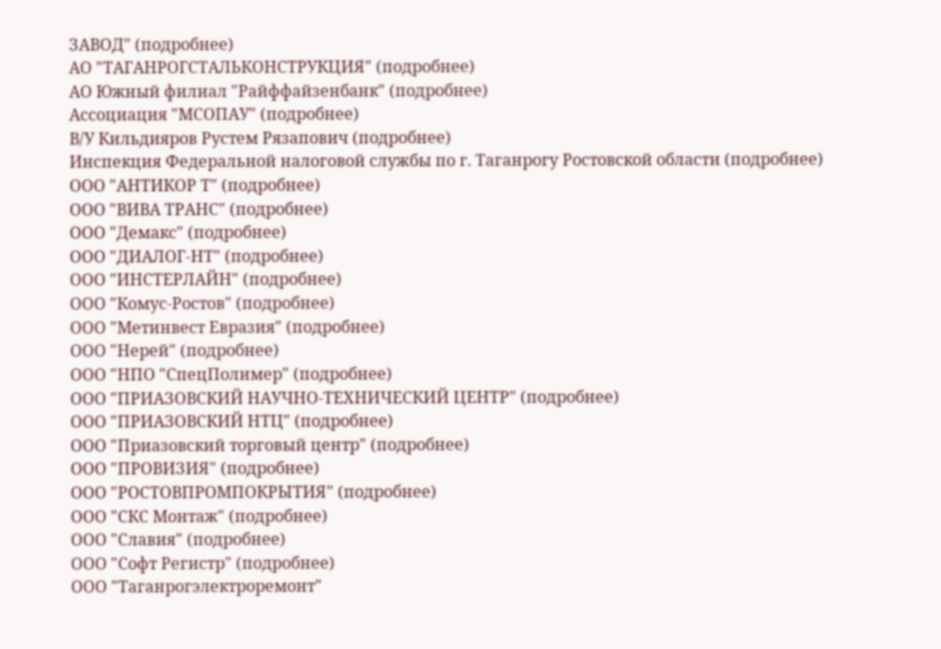ЗАВОД" (подробнее)
АО "ТАГАНРОГСТАЛЬКОНСТРУКЦИЯ" (подробнее)
АО Южный филиал "Райффайзенбанк" (подробнее)
Ассоциация "МСОПАУ" (подробнее)
В/У Кильдияров Рустем Рязапович (подробнее)
Инспекция Федеральной налоговой службы по г. Таганрогу Ростовской области (подробнее)
ООО "АНТИКОР Т" (подробнее)
ООО "ВИВА ТРАНС" (подробнее)
ООО "Демакс" (подробнее)
ООО "ДИАЛОГ-НТ" (подробнее)
ООО "ИНСТЕРЛАЙН" (подробнее)
ООО "Комус-Ростов" (подробнее)
ООО "Метинвест Евразия" (подробнее)
ООО "Нерей" (подробнее)
ООО "НПО "СпецПолимер" (подробнее)
ООО "ПРИАЗОВСКИЙ НАУЧНО-ТЕХНИЧЕСКИЙ ЦЕНТР" (подробнее)
ООО "ПРИАЗОВСКИЙ НТЦ" (подробнее)
ООО "Приазовский торговый центр" (подробнее)
ООО "ПРОВИЗИЯ" (подробнее)
ООО "РОСТОВПРОМПОКРЫТИЯ" (подробнее)
ООО "СКС Монтаж" (подробнее)
ООО "Славия" (подробнее)
ООО "Софт Регистр" (подробнее)
ООО "Таганрогэлектроремонт"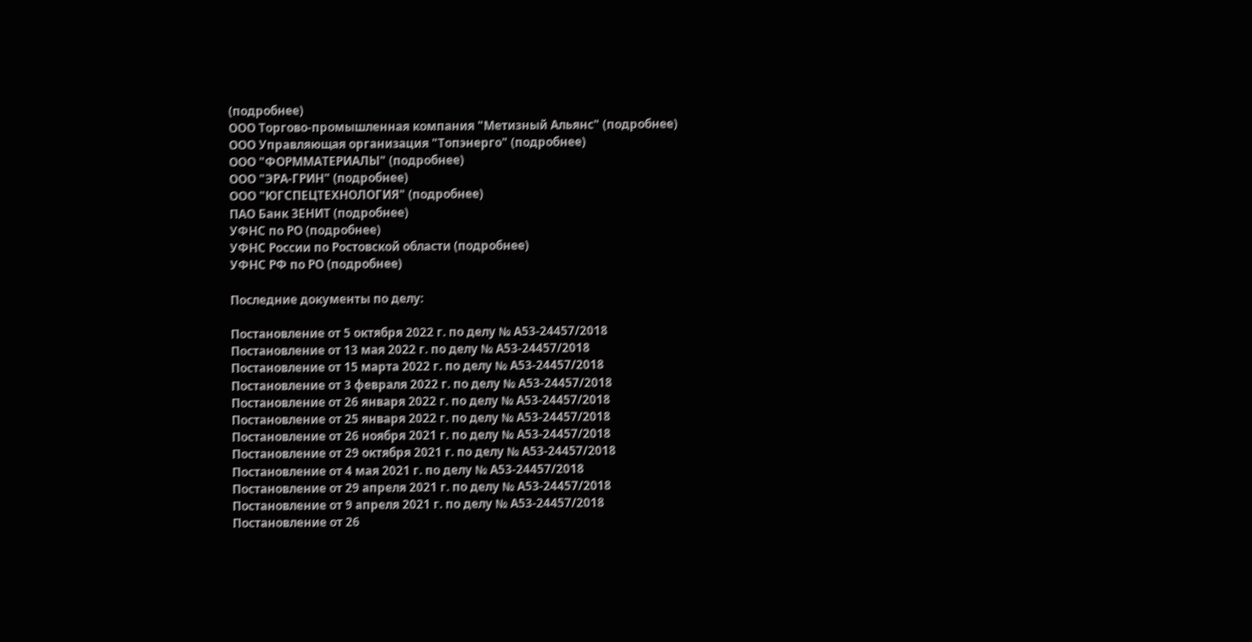(подробнее)
ООО Торгово-промышленная компания "Метизный Альянс" (подробнее)
ООО Управляющая организация "Топэнерго" (подробнее)
ООО "ФОРММАТЕРИАЛЫ" (подробнее)
ООО "ЭРА-ГРИН" (подробнее)
ООО "ЮГСПЕЦТЕХНОЛОГИЯ" (подробнее)
ПАО Банк ЗЕНИТ (подробнее)
УФНС по РО (подробнее)
УФНС России по Ростовской области (подробнее)
УФНС РФ по РО (подробнее)

Последние документы по делу:

Постановление от 5 октября 2022 г. по делу № А53-24457/2018
Постановление от 13 мая 2022 г. по делу № А53-24457/2018
Постановление от 15 марта 2022 г. по делу № А53-24457/2018
Постановление от 3 февраля 2022 г. по делу № А53-24457/2018
Постановление от 26 января 2022 г. по делу № А53-24457/2018
Постановление от 25 января 2022 г. по делу № А53-24457/2018
Постановление от 26 ноября 2021 г. по делу № А53-24457/2018
Постановление от 29 октября 2021 г. по делу № А53-24457/2018
Постановление от 4 мая 2021 г. по делу № А53-24457/2018
Постановление от 29 апреля 2021 г. по делу № А53-24457/2018
Постановление от 9 апреля 2021 г. по делу № А53-24457/2018
Постановление от 26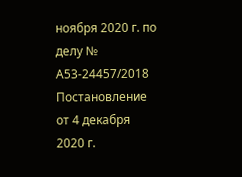ноября 2020 г. по делу № А53-24457/2018
Постановление от 4 декабря 2020 г.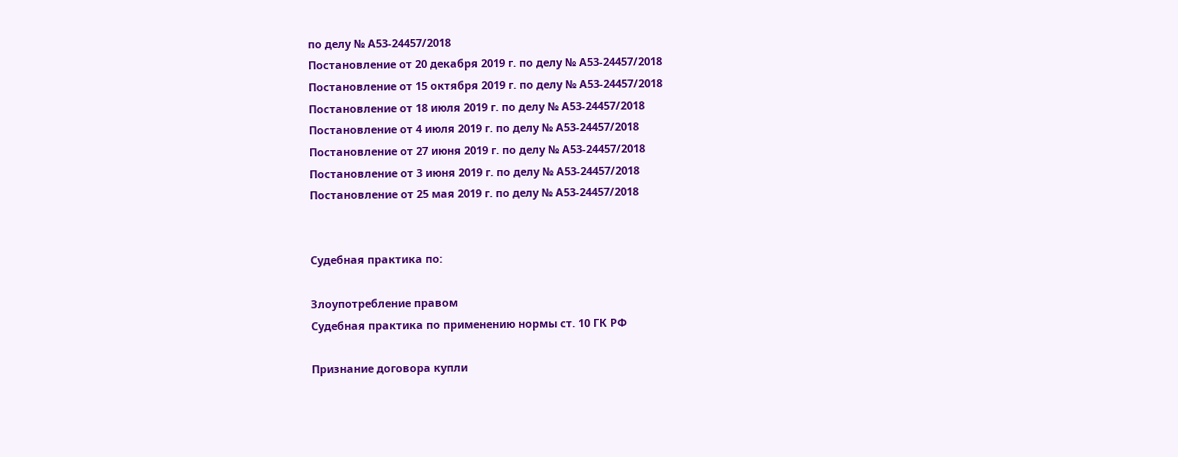по делу № А53-24457/2018
Постановление от 20 декабря 2019 г. по делу № А53-24457/2018
Постановление от 15 октября 2019 г. по делу № А53-24457/2018
Постановление от 18 июля 2019 г. по делу № А53-24457/2018
Постановление от 4 июля 2019 г. по делу № А53-24457/2018
Постановление от 27 июня 2019 г. по делу № А53-24457/2018
Постановление от 3 июня 2019 г. по делу № А53-24457/2018
Постановление от 25 мая 2019 г. по делу № А53-24457/2018


Судебная практика по:

Злоупотребление правом
Судебная практика по применению нормы ст. 10 ГК РФ

Признание договора купли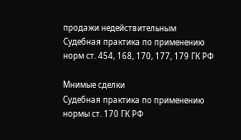продажи недействительным
Судебная практика по применению норм ст. 454, 168, 170, 177, 179 ГК РФ

Мнимые сделки
Судебная практика по применению нормы ст. 170 ГК РФ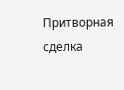Притворная сделка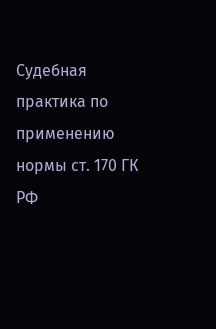Судебная практика по применению нормы ст. 170 ГК РФ